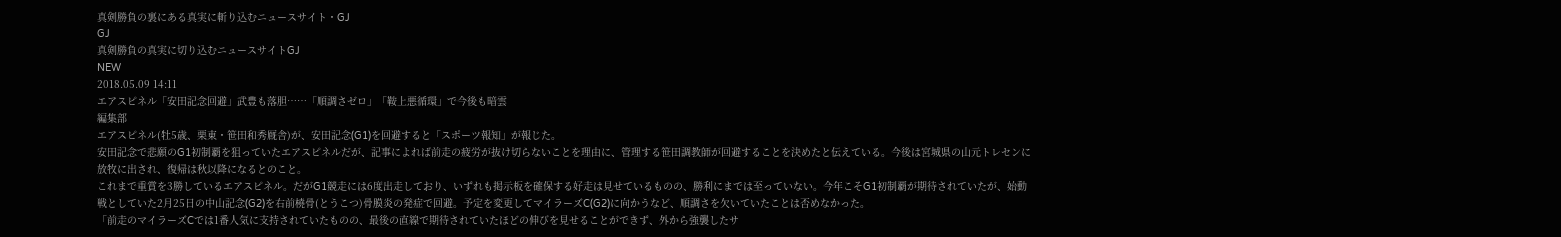真剣勝負の裏にある真実に斬り込むニュースサイト・GJ
GJ
真剣勝負の真実に切り込むニュースサイトGJ
NEW
2018.05.09 14:11
エアスピネル「安田記念回避」武豊も落胆……「順調さゼロ」「鞍上悪循環」で今後も暗雲
編集部
エアスピネル(牡5歳、栗東・笹田和秀厩舎)が、安田記念(G1)を回避すると「スポーツ報知」が報じた。
安田記念で悲願のG1初制覇を狙っていたエアスピネルだが、記事によれば前走の疲労が抜け切らないことを理由に、管理する笹田調教師が回避することを決めたと伝えている。今後は宮城県の山元トレセンに放牧に出され、復帰は秋以降になるとのこと。
これまで重賞を3勝しているエアスピネル。だがG1競走には6度出走しており、いずれも掲示板を確保する好走は見せているものの、勝利にまでは至っていない。今年こそG1初制覇が期待されていたが、始動戦としていた2月25日の中山記念(G2)を右前橈骨(とうこつ)骨膜炎の発症で回避。予定を変更してマイラーズC(G2)に向かうなど、順調さを欠いていたことは否めなかった。
「前走のマイラーズCでは1番人気に支持されていたものの、最後の直線で期待されていたほどの伸びを見せることができず、外から強襲したサ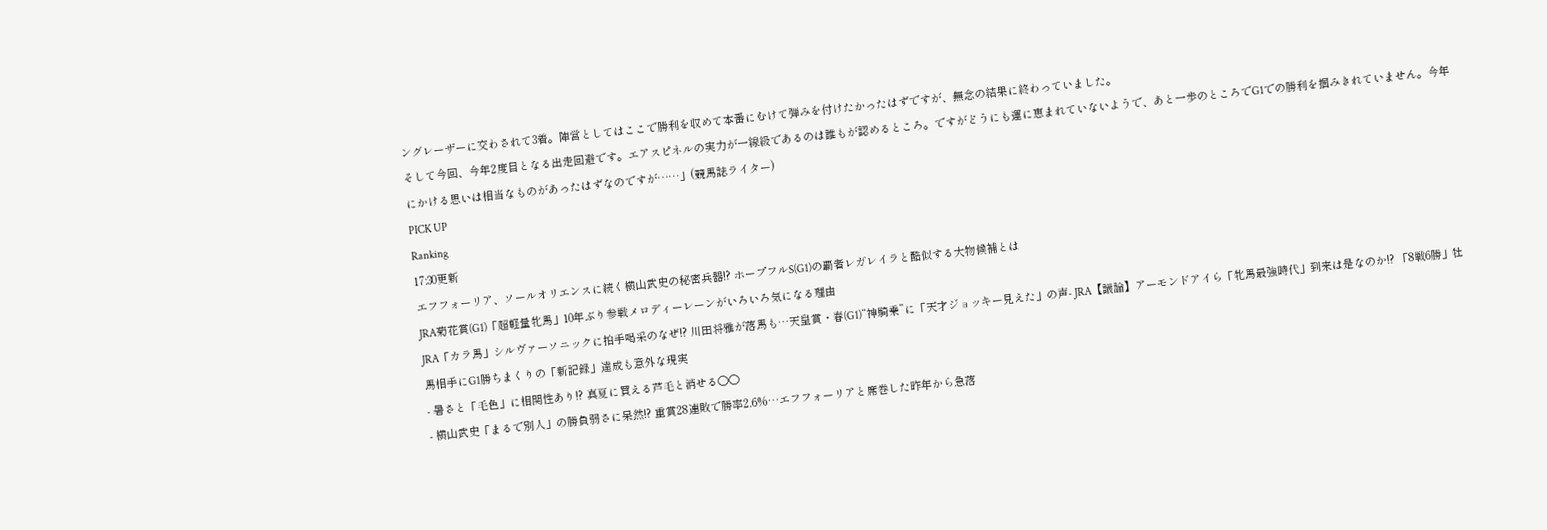ングレーザーに交わされて3着。陣営としてはここで勝利を収めて本番にむけて弾みを付けたかったはずですが、無念の結果に終わっていました。
そして今回、今年2度目となる出走回避です。エアスピネルの実力が一線級であるのは誰もが認めるところ。ですがどうにも運に恵まれていないようで、あと一歩のところでG1での勝利を掴みきれていません。今年にかける思いは相当なものがあったはずなのですが……」(競馬誌ライター)
PICK UP
Ranking
17:30更新
エフフォーリア、ソールオリエンスに続く横山武史の秘密兵器!? ホープフルS(G1)の覇者レガレイラと酷似する大物候補とは
JRA菊花賞(G1)「超軽量牝馬」10年ぶり参戦メロディーレーンがいろいろ気になる理由
JRA「カラ馬」シルヴァーソニックに拍手喝采のなぜ!? 川田将雅が落馬も…天皇賞・春(G1)“神騎乗”に「天才ジョッキー見えた」の声- JRA【議論】アーモンドアイら「牝馬最強時代」到来は是なのか!? 「8戦6勝」牡馬相手にG1勝ちまくりの「新記録」達成も意外な現実
- 暑さと「毛色」に相関性あり!? 真夏に買える芦毛と消せる〇〇
- 横山武史「まるで別人」の勝負弱さに呆然!? 重賞28連敗で勝率2.6%…エフフォーリアと席巻した昨年から急落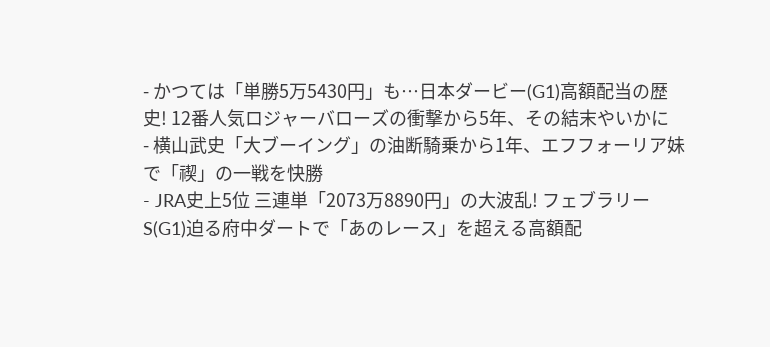- かつては「単勝5万5430円」も…日本ダービー(G1)高額配当の歴史! 12番人気ロジャーバローズの衝撃から5年、その結末やいかに
- 横山武史「大ブーイング」の油断騎乗から1年、エフフォーリア妹で「禊」の一戦を快勝
- JRA史上5位 三連単「2073万8890円」の大波乱! フェブラリーS(G1)迫る府中ダートで「あのレース」を超える高額配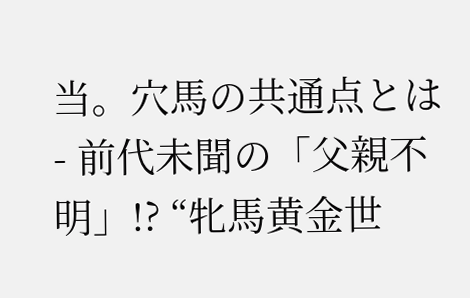当。穴馬の共通点とは
- 前代未聞の「父親不明」!? “牝馬黄金世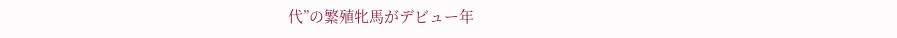代”の繁殖牝馬がデビュー年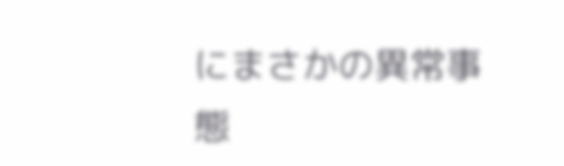にまさかの異常事態